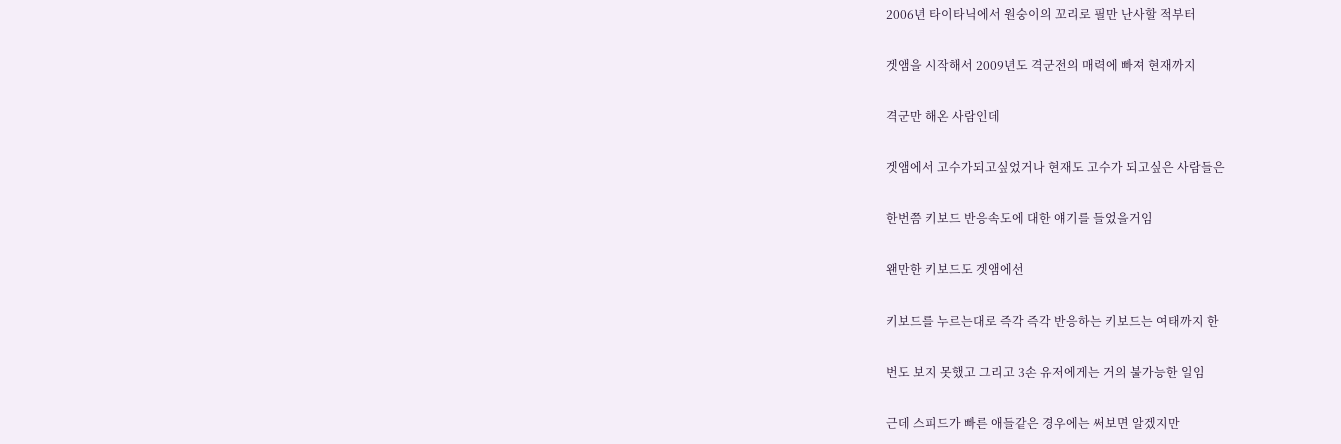2006년 타이타닉에서 원숭이의 꼬리로 필만 난사할 적부터

겟앰을 시작해서 2009년도 격군전의 매력에 빠져 현재까지

격군만 해온 사람인데

겟앰에서 고수가되고싶었거나 현재도 고수가 되고싶은 사람들은

한번쯤 키보드 반응속도에 대한 얘기를 들었을거임

왠만한 키보드도 겟앰에선

키보드를 누르는대로 즉각 즉각 반응하는 키보드는 여태까지 한

번도 보지 못했고 그리고 3손 유저에게는 거의 불가능한 일임

근데 스피드가 빠른 애들같은 경우에는 써보면 알겠지만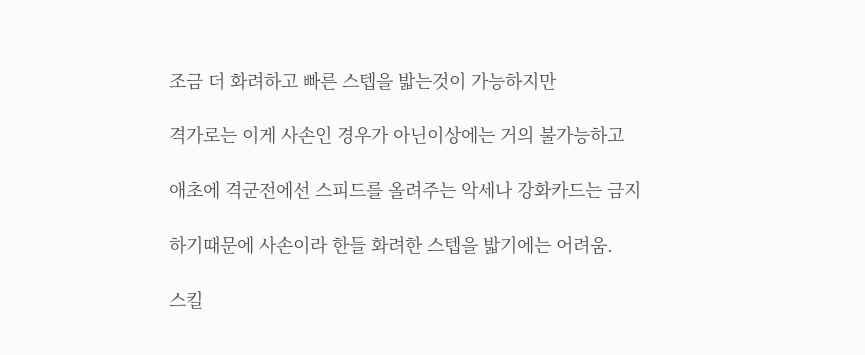조금 더 화려하고 빠른 스텝을 밟는것이 가능하지만

격가로는 이게 사손인 경우가 아닌이상에는 거의 불가능하고

애초에 격군전에선 스피드를 올려주는 악세나 강화카드는 금지

하기때문에 사손이라 한들 화려한 스텝을 밟기에는 어려움.

스킬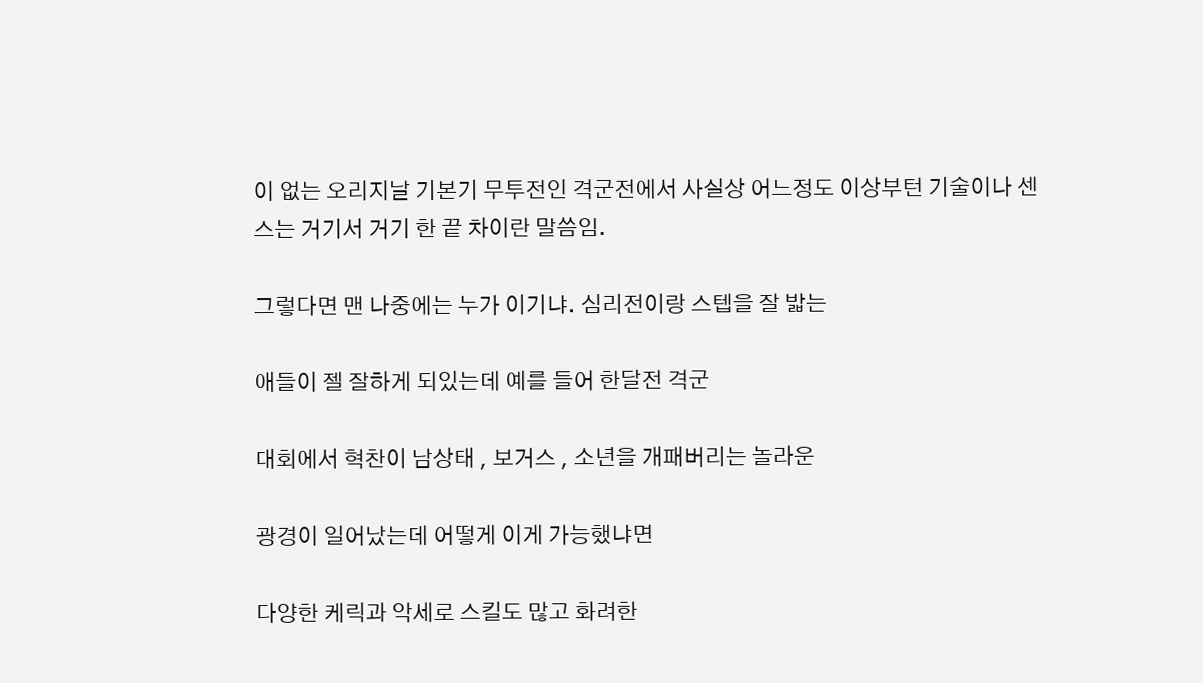이 없는 오리지날 기본기 무투전인 격군전에서 사실상 어느정도 이상부턴 기술이나 센스는 거기서 거기 한 끝 차이란 말씀임.

그렇다면 맨 나중에는 누가 이기냐. 심리전이랑 스텝을 잘 밟는

애들이 젤 잘하게 되있는데 예를 들어 한달전 격군

대회에서 혁찬이 남상태 , 보거스 , 소년을 개패버리는 놀라운

광경이 일어났는데 어떻게 이게 가능했냐면

다양한 케릭과 악세로 스킬도 많고 화려한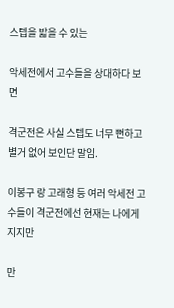스텝을 밟을 수 있는

악세전에서 고수들을 상대하다 보면

격군전은 사실 스텝도 너무 뻔하고 별거 없어 보인단 말임.

이봉구 랑 고래형 등 여러 악세전 고수들이 격군전에선 현재는 나에게 지지만

만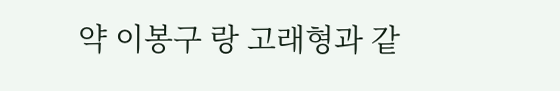약 이봉구 랑 고래형과 같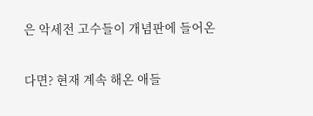은 악세전 고수들이 개념판에 들어온

다면? 현재 계속 해온 애들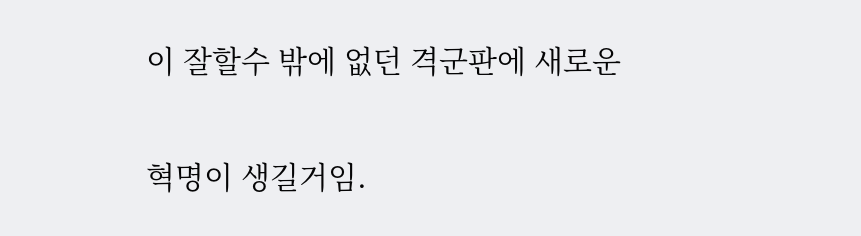이 잘할수 밖에 없던 격군판에 새로운

혁명이 생길거임.